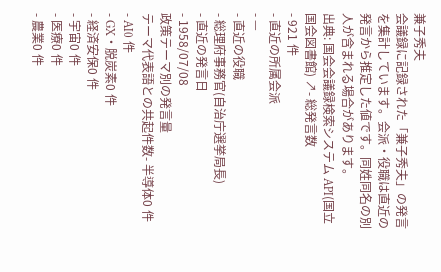兼子秀夫
会議録に記録された「兼子秀夫」の発言を集計しています。会派・役職は直近の発言から推定した値です。同姓同名の別人が含まれる場合があります。
出典: 国会会議録検索システム API(国立国会図書館) ↗- 総発言数
- 921 件
- 直近の所属会派
- —
- 直近の役職
- 総理府事務官(自治庁選挙局長)
- 直近の発言日
- 1958/07/08
政策テーマ別の発言量
テーマ代表語との共起件数- 半導体0 件
- AI0 件
- GX・脱炭素0 件
- 経済安保0 件
- 宇宙0 件
- 医療0 件
- 農業0 件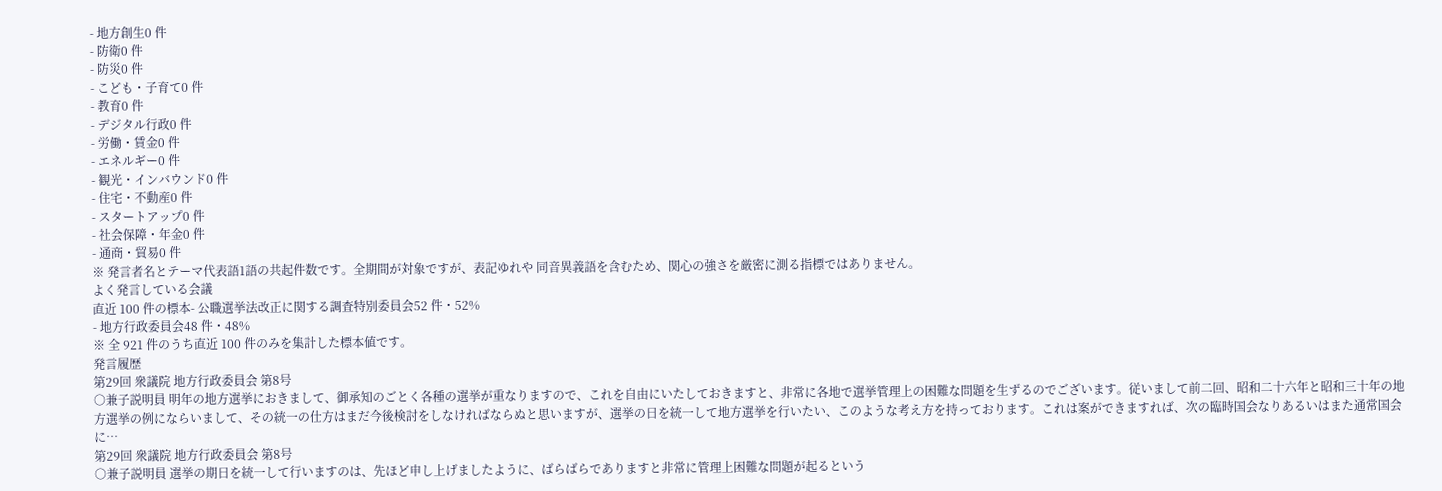- 地方創生0 件
- 防衛0 件
- 防災0 件
- こども・子育て0 件
- 教育0 件
- デジタル行政0 件
- 労働・賃金0 件
- エネルギー0 件
- 観光・インバウンド0 件
- 住宅・不動産0 件
- スタートアップ0 件
- 社会保障・年金0 件
- 通商・貿易0 件
※ 発言者名とテーマ代表語1語の共起件数です。全期間が対象ですが、表記ゆれや 同音異義語を含むため、関心の強さを厳密に測る指標ではありません。
よく発言している会議
直近 100 件の標本- 公職選挙法改正に関する調査特別委員会52 件・52%
- 地方行政委員会48 件・48%
※ 全 921 件のうち直近 100 件のみを集計した標本値です。
発言履歴
第29回 衆議院 地方行政委員会 第8号
○兼子説明員 明年の地方選挙におきまして、御承知のごとく各種の選挙が重なりますので、これを自由にいたしておきますと、非常に各地で選挙管理上の困難な問題を生ずるのでございます。従いまして前二回、昭和二十六年と昭和三十年の地方選挙の例にならいまして、その統一の仕方はまだ今後検討をしなければならぬと思いますが、選挙の日を統一して地方選挙を行いたい、このような考え方を持っております。これは案ができますれば、次の臨時国会なりあるいはまた通常国会に…
第29回 衆議院 地方行政委員会 第8号
○兼子説明員 選挙の期日を統一して行いますのは、先ほど申し上げましたように、ばらばらでありますと非常に管理上困難な問題が起るという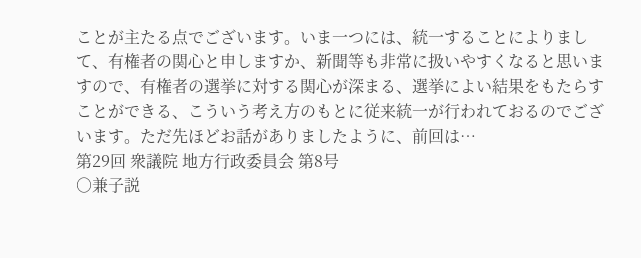ことが主たる点でございます。いま一つには、統一することによりまして、有権者の関心と申しますか、新聞等も非常に扱いやすくなると思いますので、有権者の選挙に対する関心が深まる、選挙によい結果をもたらすことができる、こういう考え方のもとに従来統一が行われておるのでございます。ただ先ほどお話がありましたように、前回は…
第29回 衆議院 地方行政委員会 第8号
○兼子説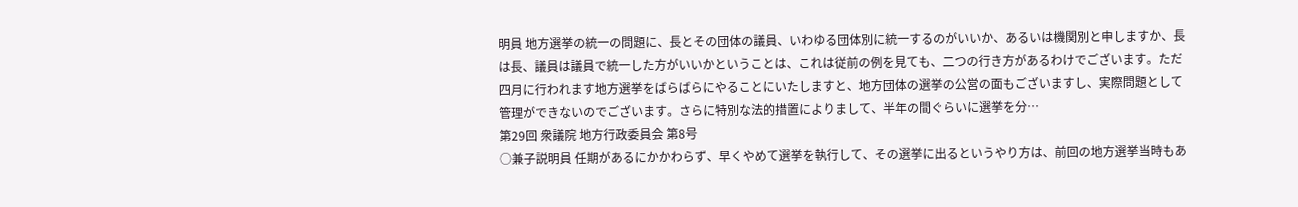明員 地方選挙の統一の問題に、長とその団体の議員、いわゆる団体別に統一するのがいいか、あるいは機関別と申しますか、長は長、議員は議員で統一した方がいいかということは、これは従前の例を見ても、二つの行き方があるわけでございます。ただ四月に行われます地方選挙をばらばらにやることにいたしますと、地方団体の選挙の公営の面もございますし、実際問題として管理ができないのでございます。さらに特別な法的措置によりまして、半年の間ぐらいに選挙を分…
第29回 衆議院 地方行政委員会 第8号
○兼子説明員 任期があるにかかわらず、早くやめて選挙を執行して、その選挙に出るというやり方は、前回の地方選挙当時もあ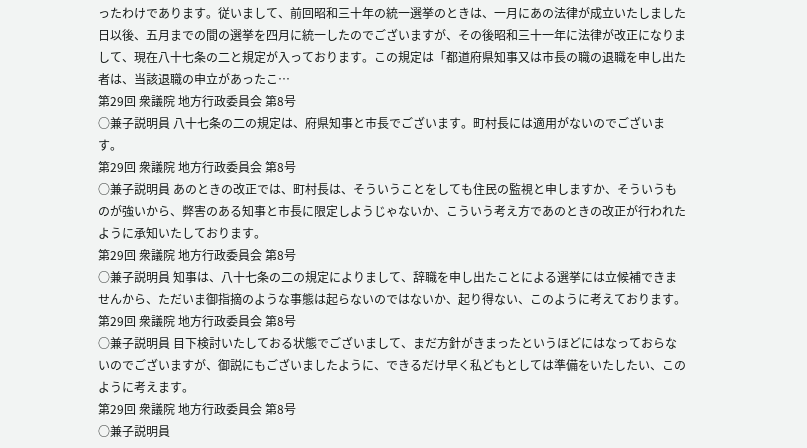ったわけであります。従いまして、前回昭和三十年の統一選挙のときは、一月にあの法律が成立いたしました日以後、五月までの間の選挙を四月に統一したのでございますが、その後昭和三十一年に法律が改正になりまして、現在八十七条の二と規定が入っております。この規定は「都道府県知事又は市長の職の退職を申し出た者は、当該退職の申立があったこ…
第29回 衆議院 地方行政委員会 第8号
○兼子説明員 八十七条の二の規定は、府県知事と市長でございます。町村長には適用がないのでございます。
第29回 衆議院 地方行政委員会 第8号
○兼子説明員 あのときの改正では、町村長は、そういうことをしても住民の監視と申しますか、そういうものが強いから、弊害のある知事と市長に限定しようじゃないか、こういう考え方であのときの改正が行われたように承知いたしております。
第29回 衆議院 地方行政委員会 第8号
○兼子説明員 知事は、八十七条の二の規定によりまして、辞職を申し出たことによる選挙には立候補できませんから、ただいま御指摘のような事態は起らないのではないか、起り得ない、このように考えております。
第29回 衆議院 地方行政委員会 第8号
○兼子説明員 目下検討いたしておる状態でございまして、まだ方針がきまったというほどにはなっておらないのでございますが、御説にもございましたように、できるだけ早く私どもとしては準備をいたしたい、このように考えます。
第29回 衆議院 地方行政委員会 第8号
○兼子説明員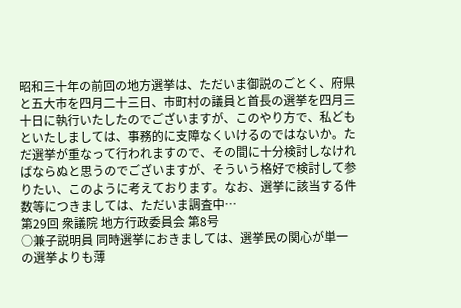昭和三十年の前回の地方選挙は、ただいま御説のごとく、府県と五大市を四月二十三日、市町村の議員と首長の選挙を四月三十日に執行いたしたのでございますが、このやり方で、私どもといたしましては、事務的に支障なくいけるのではないか。ただ選挙が重なって行われますので、その間に十分検討しなければならぬと思うのでございますが、そういう格好で検討して参りたい、このように考えております。なお、選挙に該当する件数等につきましては、ただいま調査中…
第29回 衆議院 地方行政委員会 第8号
○兼子説明員 同時選挙におきましては、選挙民の関心が単一の選挙よりも薄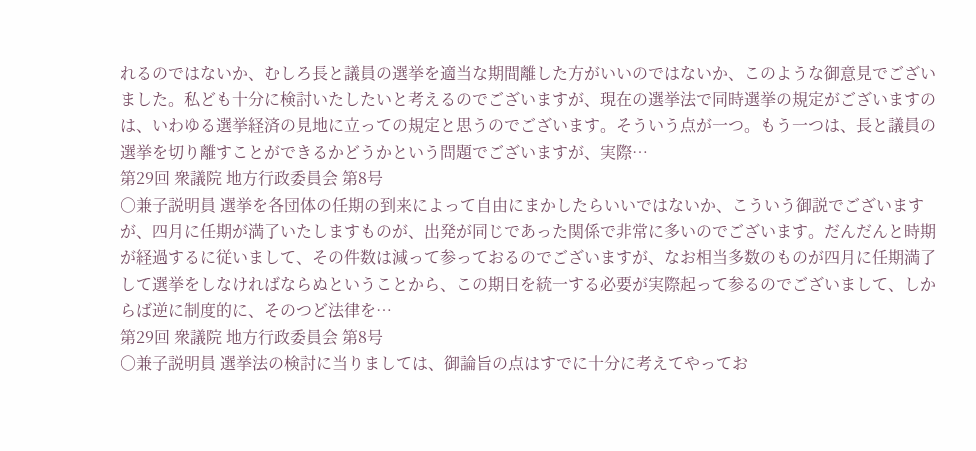れるのではないか、むしろ長と議員の選挙を適当な期間離した方がいいのではないか、このような御意見でございました。私ども十分に検討いたしたいと考えるのでございますが、現在の選挙法で同時選挙の規定がございますのは、いわゆる選挙経済の見地に立っての規定と思うのでございます。そういう点が一つ。もう一つは、長と議員の選挙を切り離すことができるかどうかという問題でございますが、実際…
第29回 衆議院 地方行政委員会 第8号
○兼子説明員 選挙を各団体の任期の到来によって自由にまかしたらいいではないか、こういう御説でございますが、四月に任期が満了いたしますものが、出発が同じであった関係で非常に多いのでございます。だんだんと時期が経過するに従いまして、その件数は減って参っておるのでございますが、なお相当多数のものが四月に任期満了して選挙をしなければならぬということから、この期日を統一する必要が実際起って参るのでございまして、しからば逆に制度的に、そのつど法律を…
第29回 衆議院 地方行政委員会 第8号
○兼子説明員 選挙法の検討に当りましては、御論旨の点はすでに十分に考えてやってお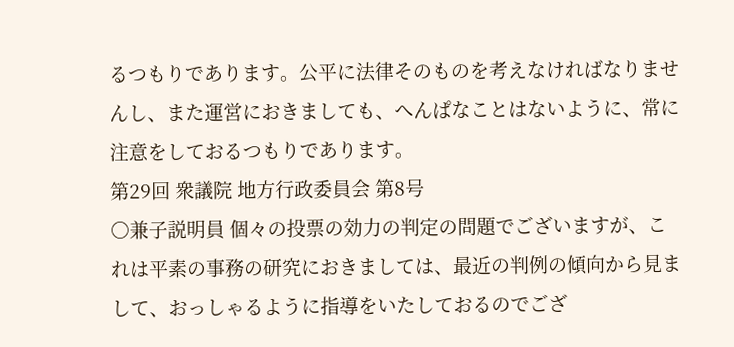るつもりであります。公平に法律そのものを考えなければなりませんし、また運営におきましても、へんぱなことはないように、常に注意をしておるつもりであります。
第29回 衆議院 地方行政委員会 第8号
○兼子説明員 個々の投票の効力の判定の問題でございますが、これは平素の事務の研究におきましては、最近の判例の傾向から見まして、おっしゃるように指導をいたしておるのでござ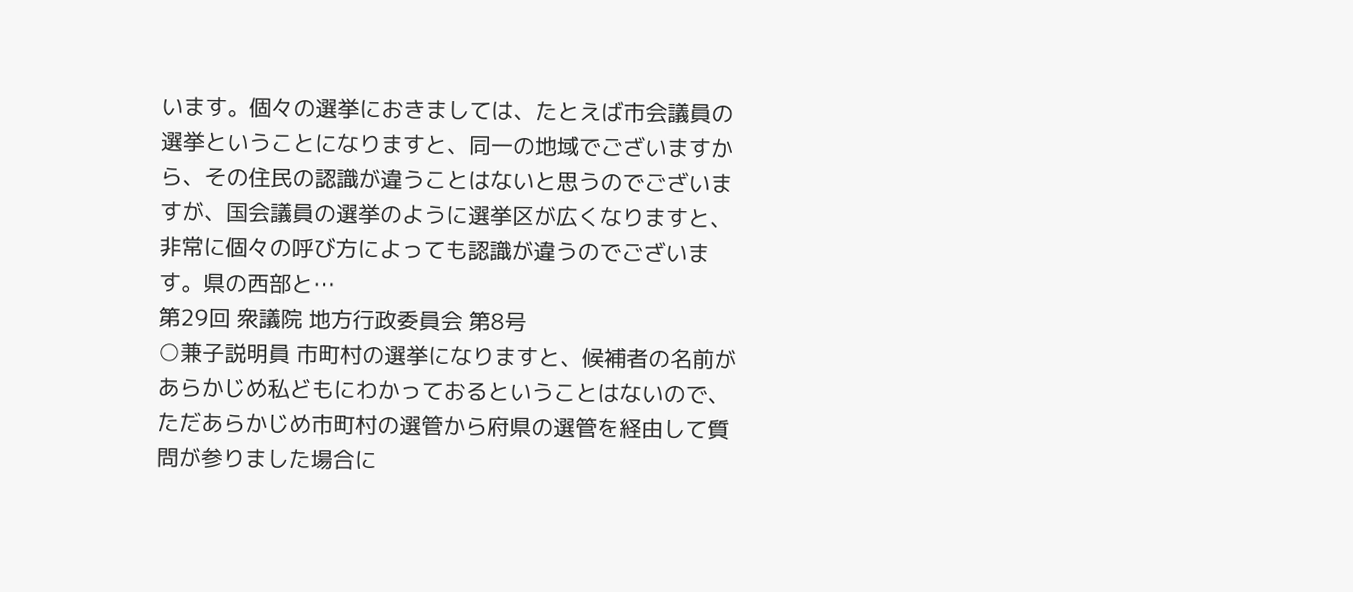います。個々の選挙におきましては、たとえば市会議員の選挙ということになりますと、同一の地域でございますから、その住民の認識が違うことはないと思うのでございますが、国会議員の選挙のように選挙区が広くなりますと、非常に個々の呼び方によっても認識が違うのでございます。県の西部と…
第29回 衆議院 地方行政委員会 第8号
○兼子説明員 市町村の選挙になりますと、候補者の名前があらかじめ私どもにわかっておるということはないので、ただあらかじめ市町村の選管から府県の選管を経由して質問が参りました場合に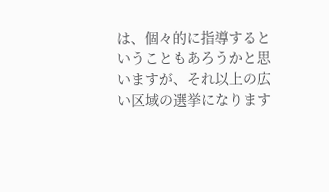は、個々的に指導するということもあろうかと思いますが、それ以上の広い区域の選挙になります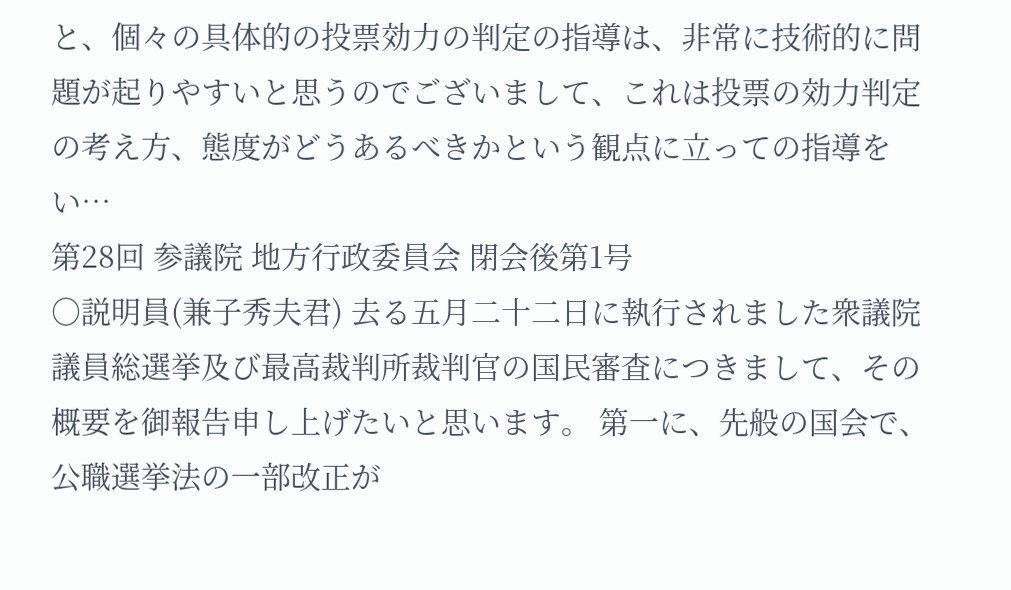と、個々の具体的の投票効力の判定の指導は、非常に技術的に問題が起りやすいと思うのでございまして、これは投票の効力判定の考え方、態度がどうあるべきかという観点に立っての指導をい…
第28回 参議院 地方行政委員会 閉会後第1号
○説明員(兼子秀夫君) 去る五月二十二日に執行されました衆議院議員総選挙及び最高裁判所裁判官の国民審査につきまして、その概要を御報告申し上げたいと思います。 第一に、先般の国会で、公職選挙法の一部改正が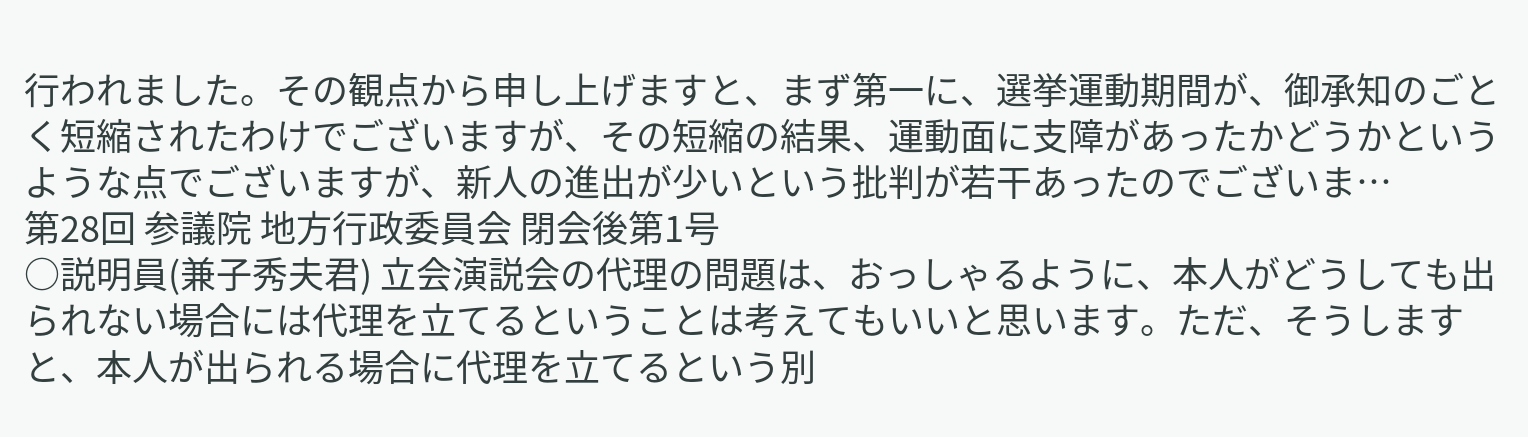行われました。その観点から申し上げますと、まず第一に、選挙運動期間が、御承知のごとく短縮されたわけでございますが、その短縮の結果、運動面に支障があったかどうかというような点でございますが、新人の進出が少いという批判が若干あったのでございま…
第28回 参議院 地方行政委員会 閉会後第1号
○説明員(兼子秀夫君) 立会演説会の代理の問題は、おっしゃるように、本人がどうしても出られない場合には代理を立てるということは考えてもいいと思います。ただ、そうしますと、本人が出られる場合に代理を立てるという別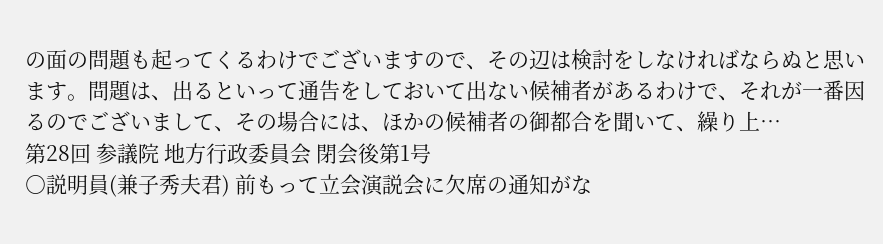の面の問題も起ってくるわけでございますので、その辺は検討をしなければならぬと思います。問題は、出るといって通告をしておいて出ない候補者があるわけで、それが一番因るのでございまして、その場合には、ほかの候補者の御都合を聞いて、繰り上…
第28回 参議院 地方行政委員会 閉会後第1号
○説明員(兼子秀夫君) 前もって立会演説会に欠席の通知がな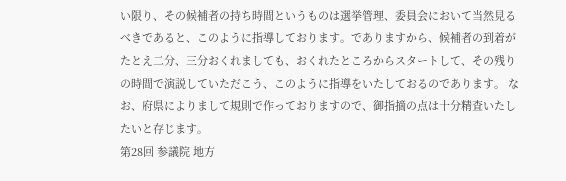い限り、その候補者の持ち時間というものは選挙管理、委員会において当然見るべきであると、このように指導しております。でありますから、候補者の到着がたとえ二分、三分おくれましても、おくれたところからスタートして、その残りの時間で演説していただこう、このように指導をいたしておるのであります。 なお、府県によりまして規則で作っておりますので、御指摘の点は十分精査いたしたいと存じます。
第28回 参議院 地方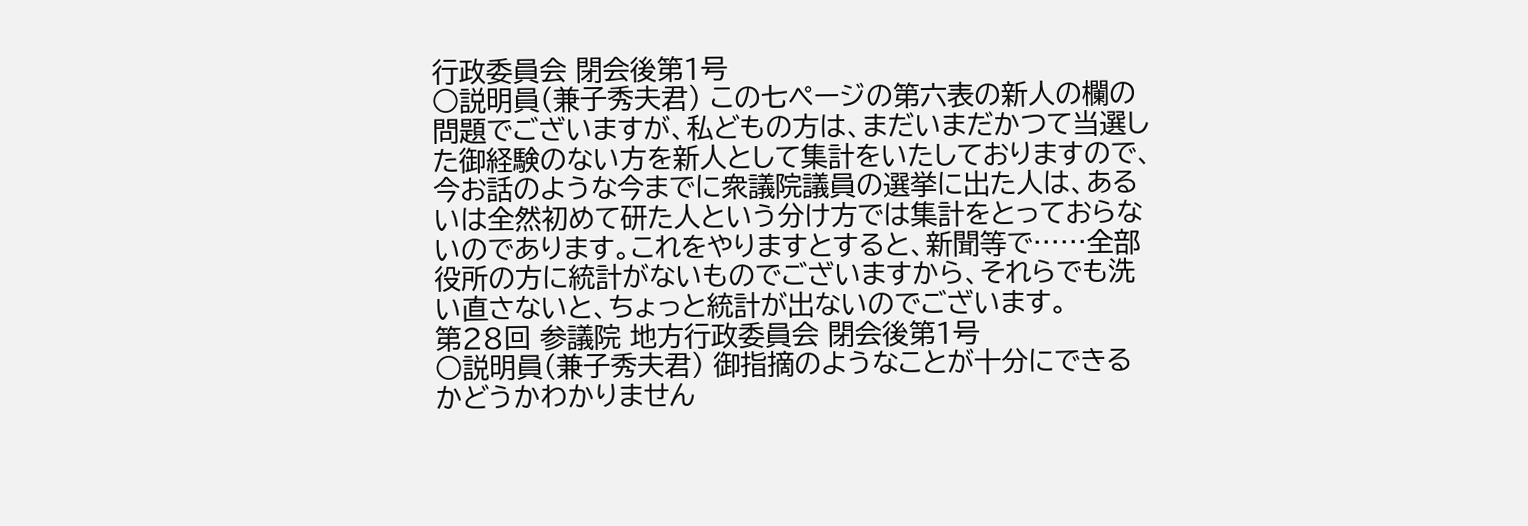行政委員会 閉会後第1号
○説明員(兼子秀夫君) この七ページの第六表の新人の欄の問題でございますが、私どもの方は、まだいまだかつて当選した御経験のない方を新人として集計をいたしておりますので、今お話のような今までに衆議院議員の選挙に出た人は、あるいは全然初めて研た人という分け方では集計をとっておらないのであります。これをやりますとすると、新聞等で……全部役所の方に統計がないものでございますから、それらでも洗い直さないと、ちょっと統計が出ないのでございます。
第28回 参議院 地方行政委員会 閉会後第1号
○説明員(兼子秀夫君) 御指摘のようなことが十分にできるかどうかわかりません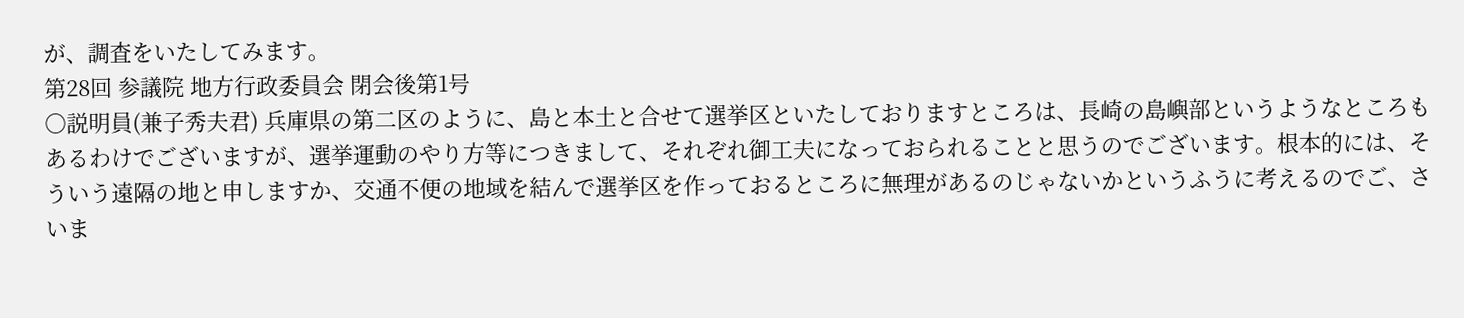が、調査をいたしてみます。
第28回 参議院 地方行政委員会 閉会後第1号
○説明員(兼子秀夫君) 兵庫県の第二区のように、島と本土と合せて選挙区といたしておりますところは、長崎の島嶼部というようなところもあるわけでございますが、選挙運動のやり方等につきまして、それぞれ御工夫になっておられることと思うのでございます。根本的には、そういう遠隔の地と申しますか、交通不便の地域を結んで選挙区を作っておるところに無理があるのじゃないかというふうに考えるのでご、さいま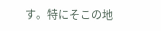す。特にそこの地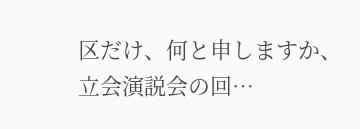区だけ、何と申しますか、立会演説会の回…